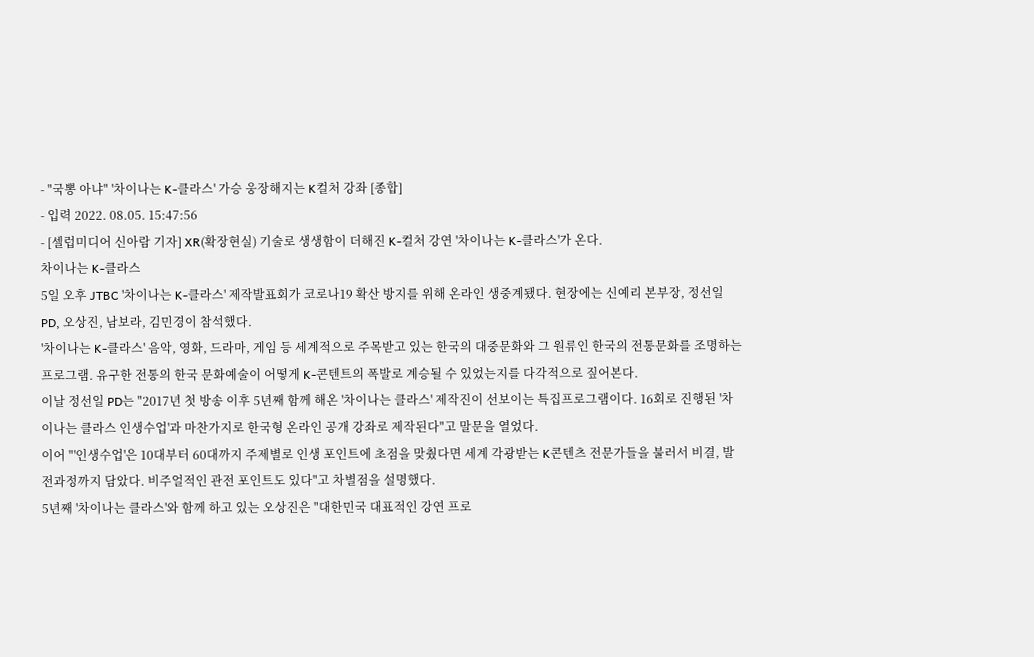- "국뽕 아냐" '차이나는 K-클라스' 가승 웅장해지는 K컬처 강좌 [종합]
- 입력 2022. 08.05. 15:47:56
- [셀럽미디어 신아람 기자] XR(확장현실) 기술로 생생함이 더해진 K-컬처 강연 '차이나는 K-클라스'가 온다.
차이나는 K-클라스
5일 오후 JTBC '차이나는 K-클라스' 제작발표회가 코로나19 확산 방지를 위해 온라인 생중계됐다. 현장에는 신예리 본부장, 정선일 PD, 오상진, 남보라, 김민경이 참석했다.
'차이나는 K-클라스' 음악, 영화, 드라마, 게임 등 세계적으로 주목받고 있는 한국의 대중문화와 그 원류인 한국의 전통문화를 조명하는 프로그램. 유구한 전통의 한국 문화예술이 어떻게 K-콘텐트의 폭발로 계승될 수 있었는지를 다각적으로 짚어본다.
이날 정선일 PD는 "2017년 첫 방송 이후 5년째 함께 해온 '차이나는 클라스' 제작진이 선보이는 특집프로그램이다. 16회로 진행된 '차이나는 클라스 인생수업'과 마찬가지로 한국형 온라인 공개 강좌로 제작된다"고 말문을 열었다.
이어 "'인생수업'은 10대부터 60대까지 주제별로 인생 포인트에 초점을 맞췄다면 세계 각광받는 K콘텐츠 전문가들을 불러서 비결, 발전과정까지 담았다. 비주얼적인 관전 포인트도 있다"고 차별점을 설명했다.
5년째 '차이나는 클라스'와 함께 하고 있는 오상진은 "대한민국 대표적인 강연 프로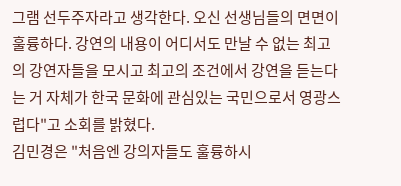그램 선두주자라고 생각한다. 오신 선생님들의 면면이 훌륭하다. 강연의 내용이 어디서도 만날 수 없는 최고의 강연자들을 모시고 최고의 조건에서 강연을 듣는다는 거 자체가 한국 문화에 관심있는 국민으로서 영광스럽다"고 소회를 밝혔다.
김민경은 "처음엔 강의자들도 훌륭하시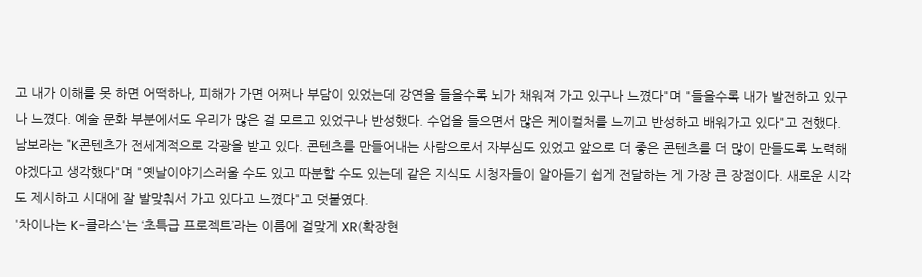고 내가 이해를 못 하면 어떡하나, 피해가 가면 어쩌나 부담이 있었는데 강연을 들을수록 뇌가 채워져 가고 있구나 느꼈다"며 "들을수록 내가 발전하고 있구나 느꼈다. 예술 문화 부분에서도 우리가 많은 걸 모르고 있었구나 반성했다. 수업을 들으면서 많은 케이컬처를 느끼고 반성하고 배워가고 있다"고 전했다.
남보라는 "K콘텐츠가 전세계적으로 각광을 받고 있다. 콘텐츠를 만들어내는 사람으로서 자부심도 있었고 앞으로 더 좋은 콘텐츠를 더 많이 만들도록 노력해야겠다고 생각했다"며 "옛날이야기스러울 수도 있고 따분할 수도 있는데 같은 지식도 시청자들이 알아듣기 쉽게 전달하는 게 가장 큰 장점이다. 새로운 시각도 제시하고 시대에 잘 발맞춰서 가고 있다고 느꼈다"고 덧붙였다.
'차이나는 K-클라스'는 ‘초특급 프로젝트’라는 이름에 걸맞게 XR(확장현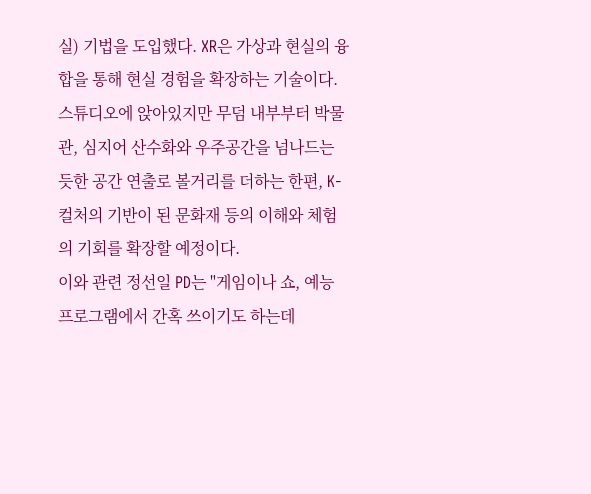실) 기법을 도입했다. XR은 가상과 현실의 융합을 통해 현실 경험을 확장하는 기술이다. 스튜디오에 앉아있지만 무덤 내부부터 박물관, 심지어 산수화와 우주공간을 넘나드는 듯한 공간 연출로 볼거리를 더하는 한편, K-컬처의 기반이 된 문화재 등의 이해와 체험의 기회를 확장할 예정이다.
이와 관련 정선일 PD는 "게임이나 쇼, 예능 프로그램에서 간혹 쓰이기도 하는데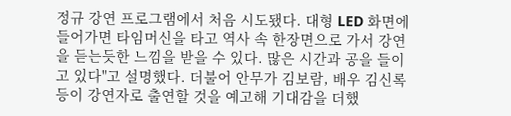정규 강연 프로그램에서 처음 시도됐다. 대형 LED 화면에 들어가면 타임머신을 타고 역사 속 한장면으로 가서 강연을 듣는듯한 느낌을 받을 수 있다. 많은 시간과 공을 들이고 있다"고 설명했다. 더불어 안무가 김보람, 배우 김신록 등이 강연자로 출연할 것을 예고해 기대감을 더했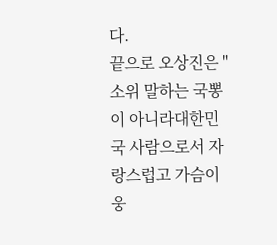다.
끝으로 오상진은 "소위 말하는 국뽕이 아니라대한민국 사람으로서 자랑스럽고 가슴이 웅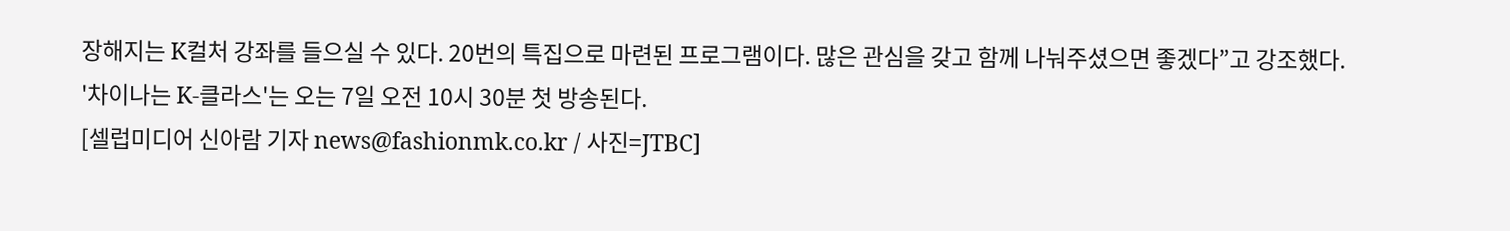장해지는 K컬처 강좌를 들으실 수 있다. 20번의 특집으로 마련된 프로그램이다. 많은 관심을 갖고 함께 나눠주셨으면 좋겠다”고 강조했다.
'차이나는 K-클라스'는 오는 7일 오전 10시 30분 첫 방송된다.
[셀럽미디어 신아람 기자 news@fashionmk.co.kr / 사진=JTBC]